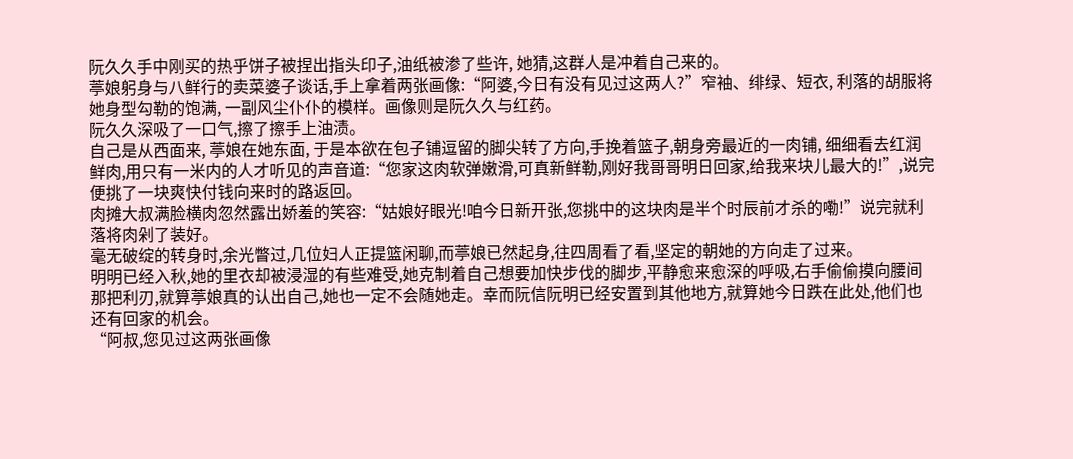阮久久手中刚买的热乎饼子被捏出指头印子,油纸被渗了些许, 她猜,这群人是冲着自己来的。
葶娘躬身与八鲜行的卖菜婆子谈话,手上拿着两张画像:“阿婆,今日有没有见过这两人?”窄袖、绯绿、短衣, 利落的胡服将她身型勾勒的饱满, 一副风尘仆仆的模样。画像则是阮久久与红药。
阮久久深吸了一口气,擦了擦手上油渍。
自己是从西面来, 葶娘在她东面, 于是本欲在包子铺逗留的脚尖转了方向,手挽着篮子,朝身旁最近的一肉铺, 细细看去红润鲜肉,用只有一米内的人才听见的声音道:“您家这肉软弹嫩滑,可真新鲜勒,刚好我哥哥明日回家,给我来块儿最大的!”,说完便挑了一块爽快付钱向来时的路返回。
肉摊大叔满脸横肉忽然露出娇羞的笑容:“姑娘好眼光!咱今日新开张,您挑中的这块肉是半个时辰前才杀的嘞!”说完就利落将肉剁了装好。
毫无破绽的转身时,余光瞥过,几位妇人正提篮闲聊,而葶娘已然起身,往四周看了看,坚定的朝她的方向走了过来。
明明已经入秋,她的里衣却被浸湿的有些难受,她克制着自己想要加快步伐的脚步,平静愈来愈深的呼吸,右手偷偷摸向腰间那把利刃,就算葶娘真的认出自己,她也一定不会随她走。幸而阮信阮明已经安置到其他地方,就算她今日跌在此处,他们也还有回家的机会。
“阿叔,您见过这两张画像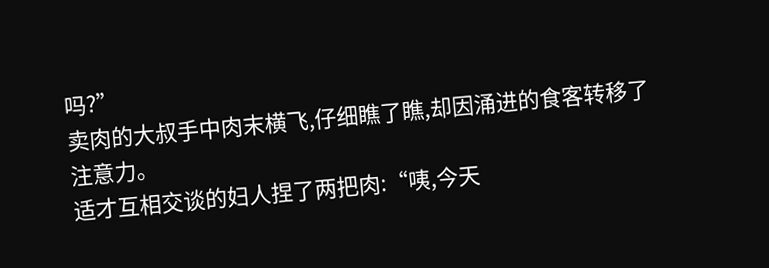吗?”
卖肉的大叔手中肉末横飞,仔细瞧了瞧,却因涌进的食客转移了注意力。
适才互相交谈的妇人捏了两把肉:“咦,今天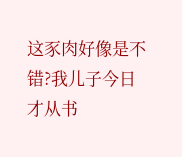这豕肉好像是不错?我儿子今日才从书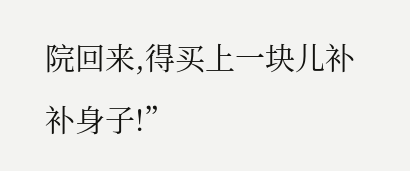院回来,得买上一块儿补补身子!”